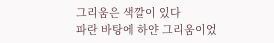그리움은 색깔이 있다
파란 바탕에 하얀 그리움이었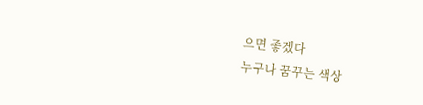으면 좋겠다
누구나 꿈꾸는 색상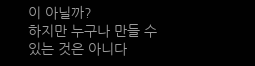이 아닐까?
하지만 누구나 만들 수 있는 것은 아니다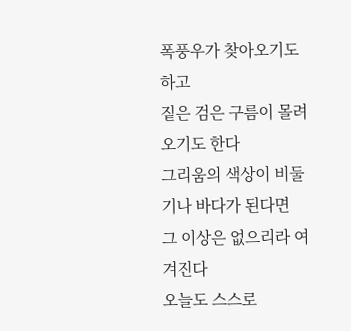폭풍우가 찾아오기도 하고
짙은 검은 구름이 몰려오기도 한다
그리움의 색상이 비둘기나 바다가 된다면
그 이상은 없으리라 여겨진다
오늘도 스스로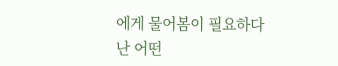에게 물어봄이 필요하다
난 어떤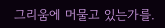그리움에 머물고 있는가를.